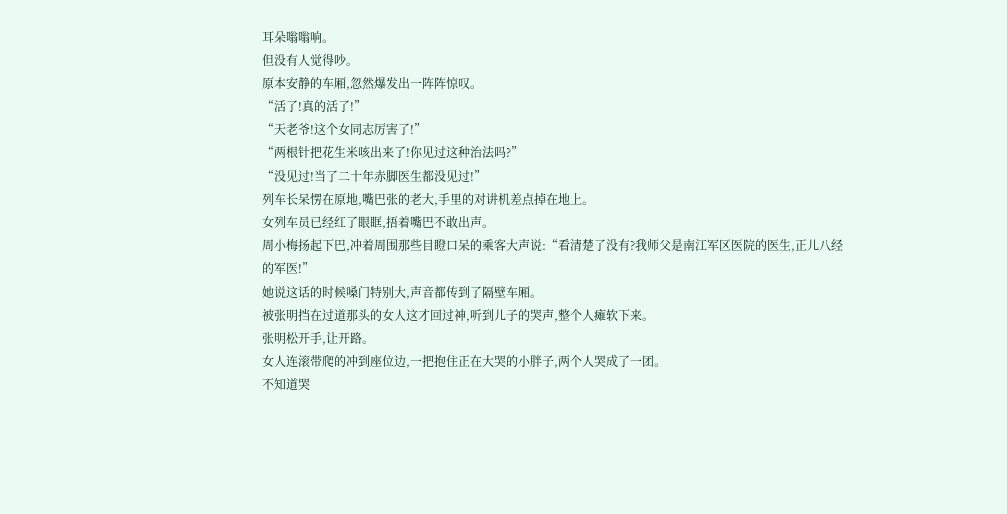耳朵嗡嗡响。
但没有人觉得吵。
原本安静的车厢,忽然爆发出一阵阵惊叹。
“活了!真的活了!”
“天老爷!这个女同志厉害了!”
“两根针把花生米咳出来了!你见过这种治法吗?”
“没见过!当了二十年赤脚医生都没见过!”
列车长呆愣在原地,嘴巴张的老大,手里的对讲机差点掉在地上。
女列车员已经红了眼眶,捂着嘴巴不敢出声。
周小梅扬起下巴,冲着周围那些目瞪口呆的乘客大声说:“看清楚了没有?我师父是南江军区医院的医生,正儿八经的军医!”
她说这话的时候嗓门特别大,声音都传到了隔壁车厢。
被张明挡在过道那头的女人这才回过神,听到儿子的哭声,整个人瘫软下来。
张明松开手,让开路。
女人连滚带爬的冲到座位边,一把抱住正在大哭的小胖子,两个人哭成了一团。
不知道哭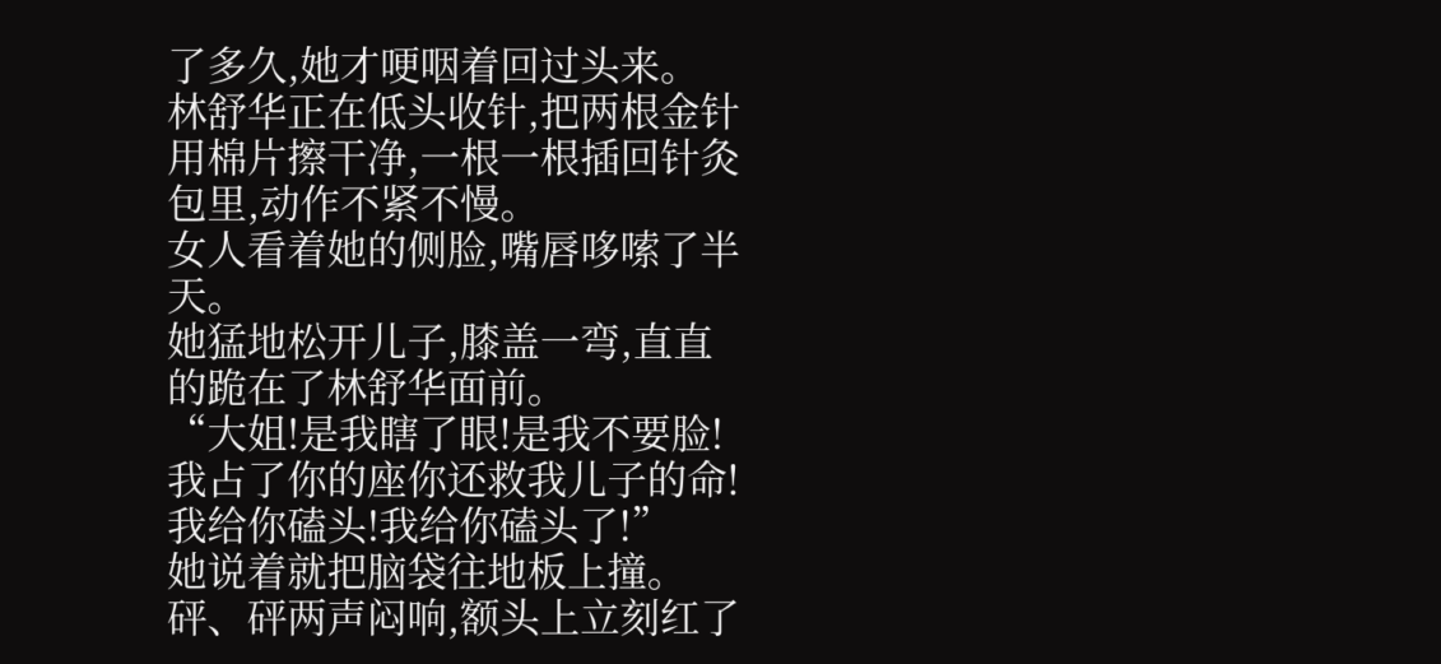了多久,她才哽咽着回过头来。
林舒华正在低头收针,把两根金针用棉片擦干净,一根一根插回针灸包里,动作不紧不慢。
女人看着她的侧脸,嘴唇哆嗦了半天。
她猛地松开儿子,膝盖一弯,直直的跪在了林舒华面前。
“大姐!是我瞎了眼!是我不要脸!我占了你的座你还救我儿子的命!我给你磕头!我给你磕头了!”
她说着就把脑袋往地板上撞。
砰、砰两声闷响,额头上立刻红了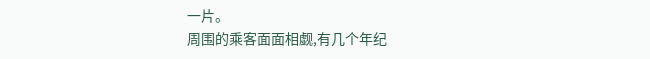一片。
周围的乘客面面相觑,有几个年纪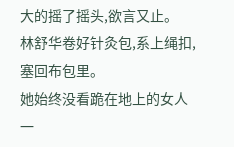大的摇了摇头,欲言又止。
林舒华卷好针灸包,系上绳扣,塞回布包里。
她始终没看跪在地上的女人一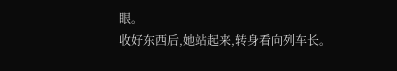眼。
收好东西后,她站起来,转身看向列车长。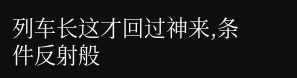列车长这才回过神来,条件反射般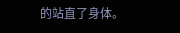的站直了身体。